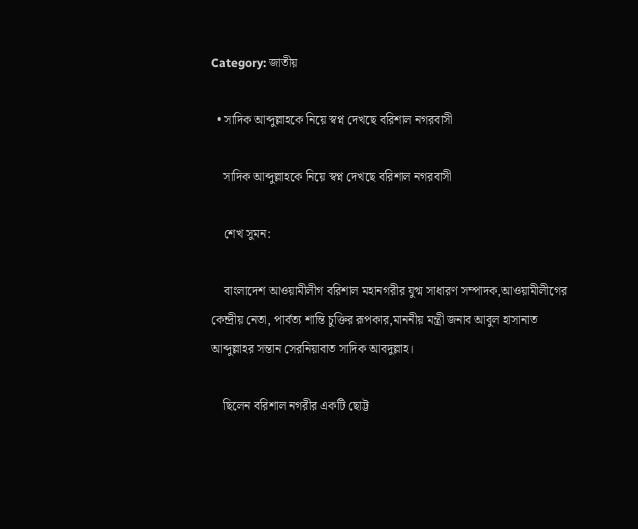Category: জাতীয়

  • সাদিক আব্দুল্লাহকে নিয়ে স্বপ্ন দেখছে বরিশাল নগরবাসী

    সাদিক আব্দুল্লাহকে নিয়ে স্বপ্ন দেখছে বরিশাল নগরবাসী

    শেখ সুমন:

    বাংলাদেশ আওয়ামীলীগ বরিশাল মহানগরীর যুগ্ম সাধারণ সম্পাদক,আওয়ামীলীগের কেন্দ্রীয় নেতা, পার্বত্য শান্তি চুক্তির রূপকার,মাননীয় মন্ত্রী জনাব আবুল হাসানাত আব্দুল্লাহর সন্তান সেরনিয়াবাত সাদিক আবদুল্লাহ।

    ছিলেন বরিশাল নগরীর একটি ছোট্ট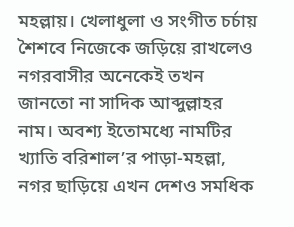মহল্লায়। খেলাধুলা ও সংগীত চর্চায় শৈশবে নিজেকে জড়িয়ে রাখলেও নগরবাসীর অনেকেই তখন জানতো না সাদিক আব্দুল্লাহর নাম। অবশ্য ইতোমধ্যে নামটির খ্যাতি বরিশাল’র পাড়া-মহল্লা, নগর ছাড়িয়ে এখন দেশও সমধিক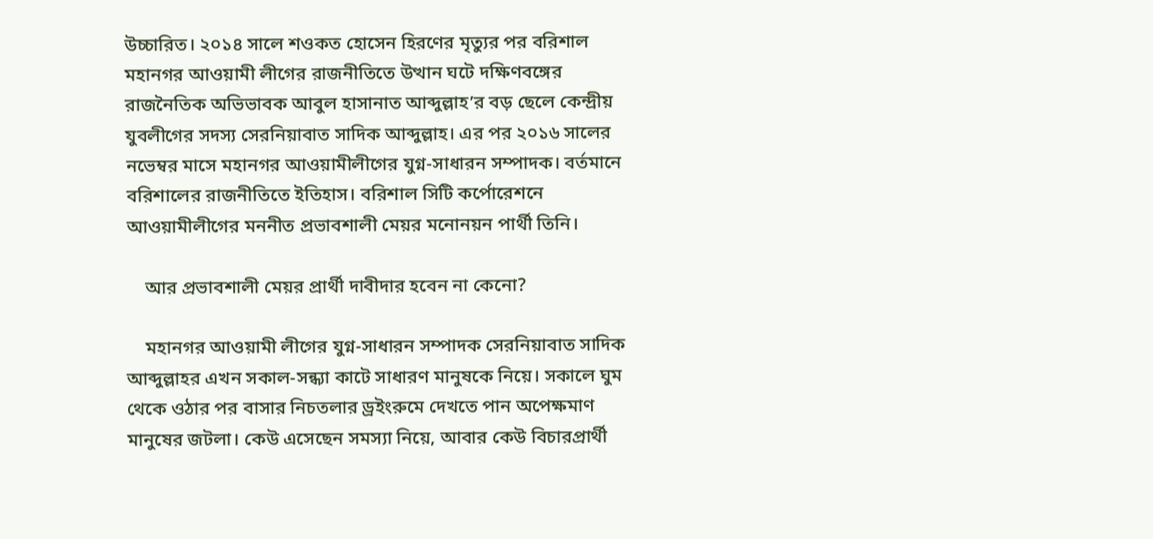উচ্চারিত। ২০১৪ সালে শওকত হোসেন হিরণের মৃত্যুর পর বরিশাল মহানগর আওয়ামী লীগের রাজনীতিতে উত্থান ঘটে দক্ষিণবঙ্গের রাজনৈতিক অভিভাবক আবুল হাসানাত আব্দুল্লাহ’র বড় ছেলে কেন্দ্রীয় যুবলীগের সদস্য সেরনিয়াবাত সাদিক আব্দুল্লাহ। এর পর ২০১৬ সালের নভেম্বর মাসে মহানগর আওয়ামীলীগের যুগ্ন-সাধারন সম্পাদক। বর্তমানে বরিশালের রাজনীতিতে ইতিহাস। বরিশাল সিটি কর্পোরেশনে আওয়ামীলীগের মননীত প্রভাবশালী মেয়র মনোনয়ন পার্থী তিনি।

    আর প্রভাবশালী মেয়র প্রার্থী দাবীদার হবেন না কেনো?

    মহানগর আওয়ামী লীগের যুগ্ন-সাধারন সম্পাদক সেরনিয়াবাত সাদিক আব্দুল্লাহর এখন সকাল-সন্ধ্যা কাটে সাধারণ মানুষকে নিয়ে। সকালে ঘুম থেকে ওঠার পর বাসার নিচতলার ড্রইংরুমে দেখতে পান অপেক্ষমাণ মানুষের জটলা। কেউ এসেছেন সমস্যা নিয়ে, আবার কেউ বিচারপ্রার্থী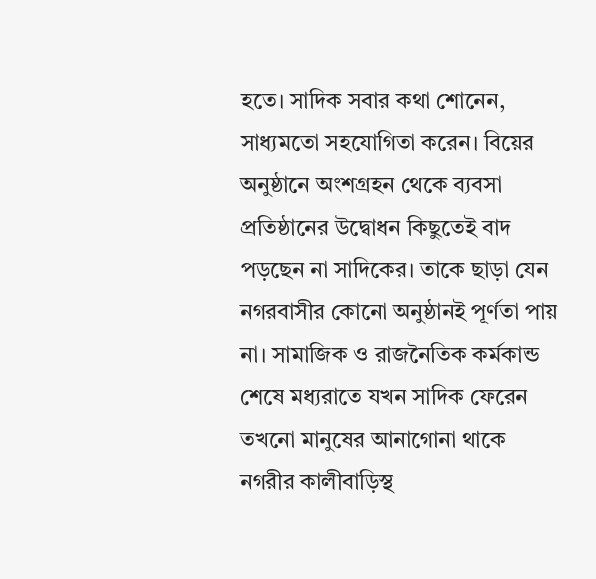হতে। সাদিক সবার কথা শোনেন, সাধ্যমতো সহযোগিতা করেন। বিয়ের অনুষ্ঠানে অংশগ্রহন থেকে ব্যবসা প্রতিষ্ঠানের উদ্বোধন কিছুতেই বাদ পড়ছেন না সাদিকের। তাকে ছাড়া যেন নগরবাসীর কোনো অনুষ্ঠানই পূর্ণতা পায় না। সামাজিক ও রাজনৈতিক কর্মকান্ড শেষে মধ্যরাতে যখন সাদিক ফেরেন তখনো মানুষের আনাগোনা থাকে নগরীর কালীবাড়িস্থ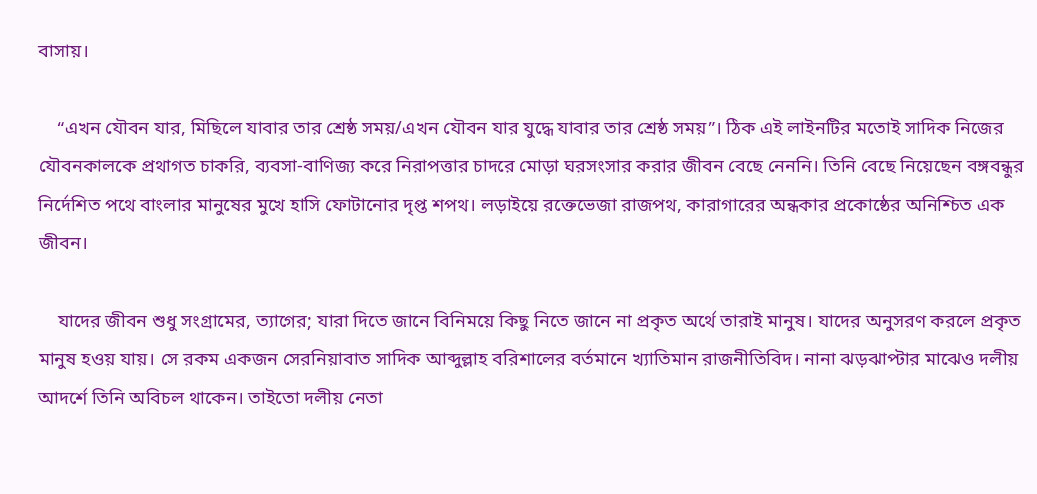বাসায়।

    “এখন যৌবন যার, মিছিলে যাবার তার শ্রেষ্ঠ সময়/এখন যৌবন যার যুদ্ধে যাবার তার শ্রেষ্ঠ সময়”। ঠিক এই লাইনটির মতোই সাদিক নিজের যৌবনকালকে প্রথাগত চাকরি, ব্যবসা-বাণিজ্য করে নিরাপত্তার চাদরে মোড়া ঘরসংসার করার জীবন বেছে নেননি। তিনি বেছে নিয়েছেন বঙ্গবন্ধুর নির্দেশিত পথে বাংলার মানুষের মুখে হাসি ফোটানোর দৃপ্ত শপথ। লড়াইয়ে রক্তেভেজা রাজপথ, কারাগারের অন্ধকার প্রকোষ্ঠের অনিশ্চিত এক জীবন।

    যাদের জীবন শুধু সংগ্রামের, ত্যাগের; যারা দিতে জানে বিনিময়ে কিছু নিতে জানে না প্রকৃত অর্থে তারাই মানুষ। যাদের অনুসরণ করলে প্রকৃত মানুষ হওয় যায়। সে রকম একজন সেরনিয়াবাত সাদিক আব্দুল্লাহ বরিশালের বর্তমানে খ্যাতিমান রাজনীতিবিদ। নানা ঝড়ঝাপ্টার মাঝেও দলীয় আদর্শে তিনি অবিচল থাকেন। তাইতো দলীয় নেতা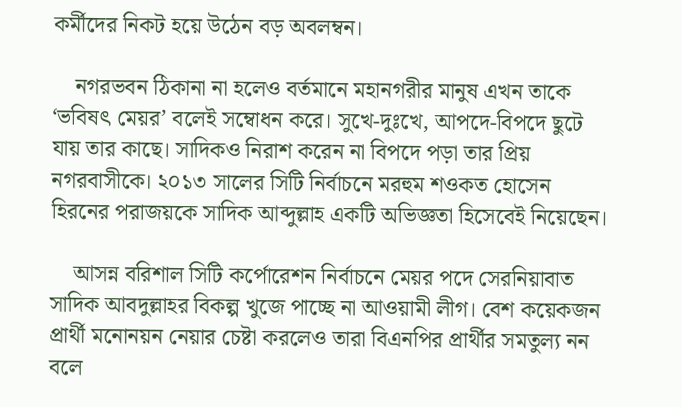কর্মীদের নিকট হয়ে উঠেন বড় অবলম্বন।

    নগরভবন ঠিকানা না হলেও বর্তমানে মহানগরীর মানুষ এখন তাকে ‘ভবিষৎ মেয়র’ বলেই সম্বোধন করে। সুখে-দুঃখে, আপদে-বিপদে ছুটে যায় তার কাছে। সাদিকও নিরাশ করেন না বিপদে পড়া তার প্রিয় নগরবাসীকে। ২০১৩ সালের সিটি নির্বাচনে মরহুম শওকত হোসেন হিরনের পরাজয়কে সাদিক আব্দুল্লাহ একটি অভিজ্ঞতা হিসেবেই নিয়েছেন।

    আসন্ন বরিশাল সিটি কর্পোরেশন নির্বাচনে মেয়র পদে সেরনিয়াবাত সাদিক আবদুল্লাহর বিকল্প খুজে পাচ্ছে না আওয়ামী লীগ। বেশ কয়েকজন প্রার্থী মনোনয়ন নেয়ার চেষ্টা করলেও তারা বিএনপির প্রার্থীর সমতুল্য নন বলে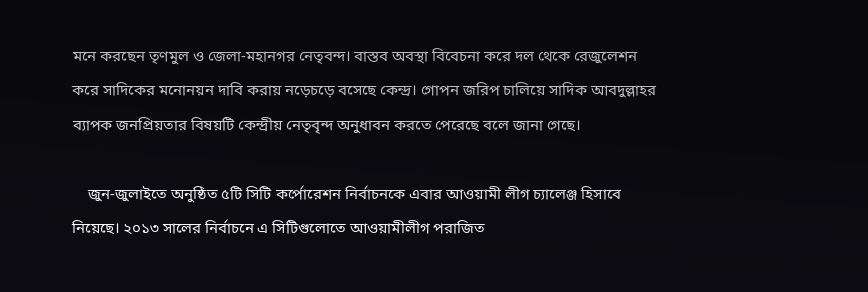মনে করছেন তৃণমুল ও জেলা-মহানগর নেতৃবন্দ। বাস্তব অবস্থা বিবেচনা করে দল থেকে রেজুলেশন করে সাদিকের মনোনয়ন দাবি করায় নড়েচড়ে বসেছে কেন্দ্র। গোপন জরিপ চালিয়ে সাদিক আবদুল্লাহর ব্যাপক জনপ্রিয়তার বিষয়টি কেন্দ্রীয় নেতৃবৃন্দ অনুধাবন করতে পেরেছে বলে জানা গেছে।

    জুন-জুলাইতে অনুষ্ঠিত ৫টি সিটি কর্পোরেশন নির্বাচনকে এবার আওয়ামী লীগ চ্যালেঞ্জ হিসাবে নিয়েছে। ২০১৩ সালের নির্বাচনে এ সিটিগুলোতে আওয়ামীলীগ পরাজিত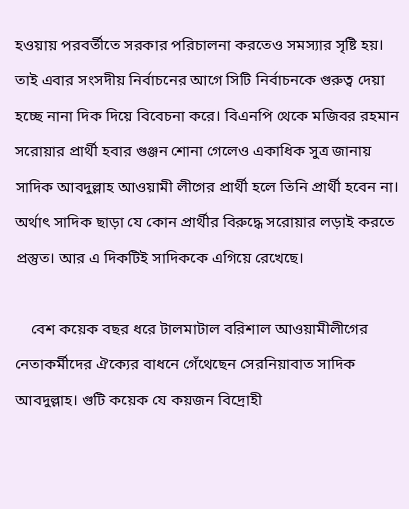হওয়ায় পরবর্তীতে সরকার পরিচালনা করতেও সমস্যার সৃষ্টি হয়। তাই এবার সংসদীয় নির্বাচনের আগে সিটি নির্বাচনকে গুরুত্ব দেয়া হচ্ছে নানা দিক দিয়ে বিবেচনা করে। বিএনপি থেকে মজিবর রহমান সরোয়ার প্রার্থী হবার গুঞ্জন শোনা গেলেও একাধিক সুত্র জানায় সাদিক আবদুল্লাহ আওয়ামী লীগের প্রার্থী হলে তিনি প্রার্থী হবেন না। অর্থাৎ সাদিক ছাড়া যে কোন প্রার্থীর বিরুদ্ধে সরোয়ার লড়াই করতে প্রস্তুত। আর এ দিকটিই সাদিককে এগিয়ে রেখেছে।

    বেশ কয়েক বছর ধরে টালমাটাল বরিশাল আওয়ামীলীগের নেতাকর্মীদের ঐক্যের বাধনে গেঁথেছেন সেরনিয়াবাত সাদিক আবদুল্লাহ। গুটি কয়েক যে কয়জন বিদ্রোহী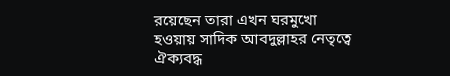রয়েছেন তারা এখন ঘরমুখো হওয়ায় সাদিক আবদুল্লাহর নেতৃত্বে ঐক্যবদ্ধ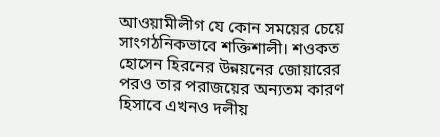আওয়ামীলীগ যে কোন সময়ের চেয়ে সাংগঠনিকভাবে শক্তিশালী। শওকত হোসেন হিরনের উন্নয়নের জোয়ারের পরও তার পরাজয়ের অন্যতম কারণ হিসাবে এখনও দলীয়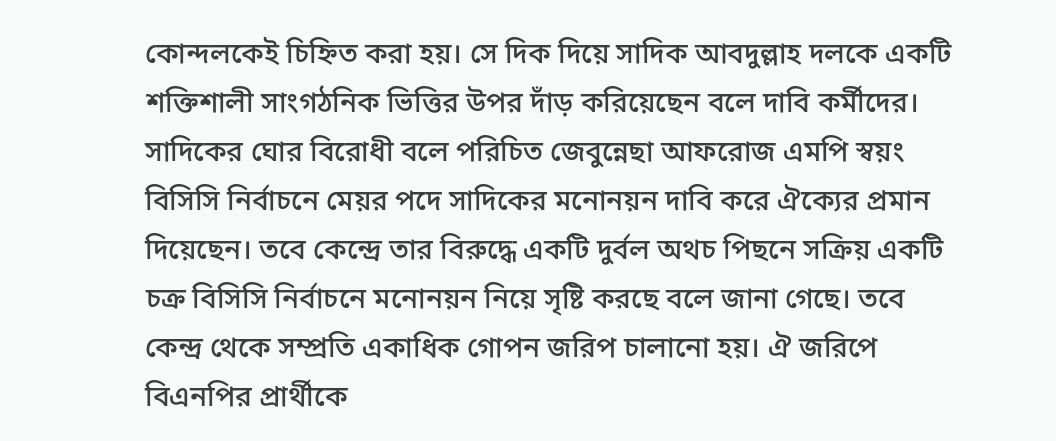কোন্দলকেই চিহ্নিত করা হয়। সে দিক দিয়ে সাদিক আবদুল্লাহ দলকে একটি শক্তিশালী সাংগঠনিক ভিত্তির উপর দাঁড় করিয়েছেন বলে দাবি কর্মীদের। সাদিকের ঘোর বিরোধী বলে পরিচিত জেবুন্নেছা আফরোজ এমপি স্বয়ং বিসিসি নির্বাচনে মেয়র পদে সাদিকের মনোনয়ন দাবি করে ঐক্যের প্রমান দিয়েছেন। তবে কেন্দ্রে তার বিরুদ্ধে একটি দুর্বল অথচ পিছনে সক্রিয় একটি চক্র বিসিসি নির্বাচনে মনোনয়ন নিয়ে সৃষ্টি করছে বলে জানা গেছে। তবে কেন্দ্র থেকে সম্প্রতি একাধিক গোপন জরিপ চালানো হয়। ঐ জরিপে বিএনপির প্রার্থীকে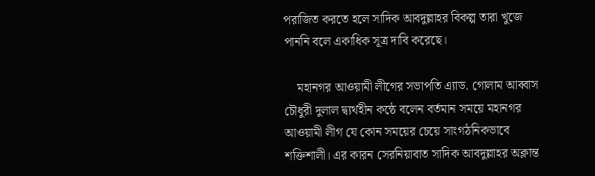পরাজিত করতে হলে সাদিক আবদুল্লাহর বিকল্প তারা খুজে পাননি বলে একাধিক সূত্র দাবি করেছে।

    মহানগর আওয়ামী লীগের সভাপতি এ্যাড. গোলাম আব্বাস চৌধুরী দুলাল দ্ব্যর্থহীন কন্ঠে বলেন বর্তমান সময়ে মহানগর আওয়ামী লীগ যে কোন সময়ের চেয়ে সাংগঠনিকভাবে শক্তিশালী। এর কারন সেরনিয়াবাত সাদিক আবদুল্লাহর অক্লান্ত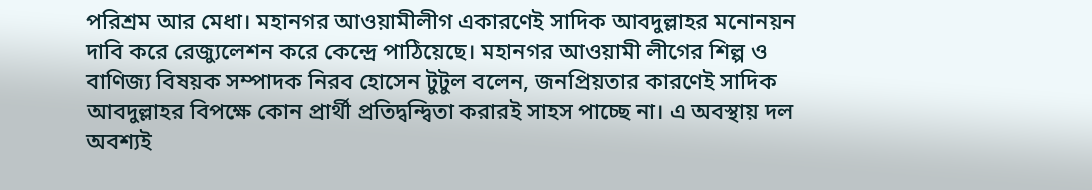পরিশ্রম আর মেধা। মহানগর আওয়ামীলীগ একারণেই সাদিক আবদুল্লাহর মনোনয়ন দাবি করে রেজ্যুলেশন করে কেন্দ্রে পাঠিয়েছে। মহানগর আওয়ামী লীগের শিল্প ও বাণিজ্য বিষয়ক সম্পাদক নিরব হোসেন টুটুল বলেন, জনপ্রিয়তার কারণেই সাদিক আবদুল্লাহর বিপক্ষে কোন প্রার্থী প্রতিদ্বন্দ্বিতা করারই সাহস পাচ্ছে না। এ অবস্থায় দল অবশ্যই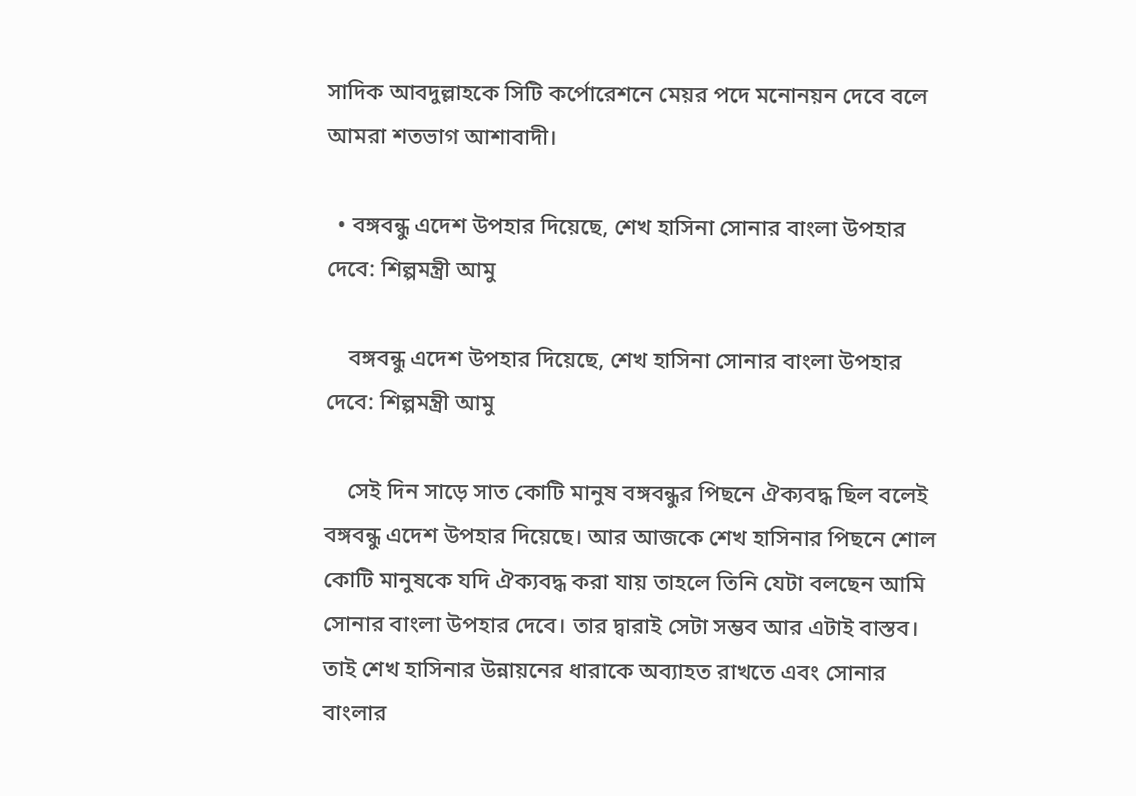সাদিক আবদুল্লাহকে সিটি কর্পোরেশনে মেয়র পদে মনোনয়ন দেবে বলে আমরা শতভাগ আশাবাদী।

  • বঙ্গবন্ধু এদেশ উপহার দিয়েছে, শেখ হাসিনা সোনার বাংলা উপহার দেবে: শিল্পমন্ত্রী আমু

    বঙ্গবন্ধু এদেশ উপহার দিয়েছে, শেখ হাসিনা সোনার বাংলা উপহার দেবে: শিল্পমন্ত্রী আমু

    সেই দিন সাড়ে সাত কোটি মানুষ বঙ্গবন্ধুর পিছনে ঐক্যবদ্ধ ছিল বলেই বঙ্গবন্ধু এদেশ উপহার দিয়েছে। আর আজকে শেখ হাসিনার পিছনে শোল কোটি মানুষকে যদি ঐক্যবদ্ধ করা যায় তাহলে তিনি যেটা বলছেন আমি সোনার বাংলা উপহার দেবে। তার দ্বারাই সেটা সম্ভব আর এটাই বাস্তব। তাই শেখ হাসিনার উন্নায়নের ধারাকে অব্যাহত রাখতে এবং সোনার বাংলার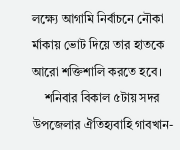লক্ষ্যে আগামি নির্বাচনে নৌকা র্মাকায় ভোট দিয়ে তার হাতকে আরো শক্তিশালি করতে হবে।
    শনিবার বিকাল ৫টায় সদর উপজেলার ঐতিহ্যবাহি গাবখান-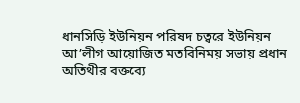ধানসিড়ি ইউনিয়ন পরিষদ চত্বরে ইউনিয়ন আ’লীগ আয়োজিত মতবিনিময় সভায় প্রধান অতিথীর বক্তব্যে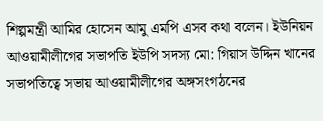শিল্পমন্ত্রী আমির হোসেন আমু এমপি এসব কথা বলেন। ইউনিয়ন আওয়ামীলীগের সভাপতি ইউপি সদস্য মো: গিয়াস উদ্দিন খানের সভাপতিত্বে সভায় আওয়ামীলীগের অঙ্গসংগঠনের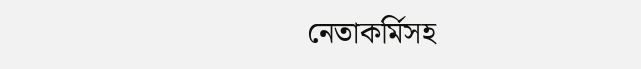নেতাকর্মিসহ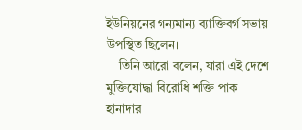ইউনিয়নের গন্যমান্য ব্যাক্তিবর্গ সভায় উপস্থিত ছিলেন।
    তিনি আরো বলেন, যারা এই দেশে মুক্তিযোদ্ধা বিরোধি শক্তি পাক হানাদার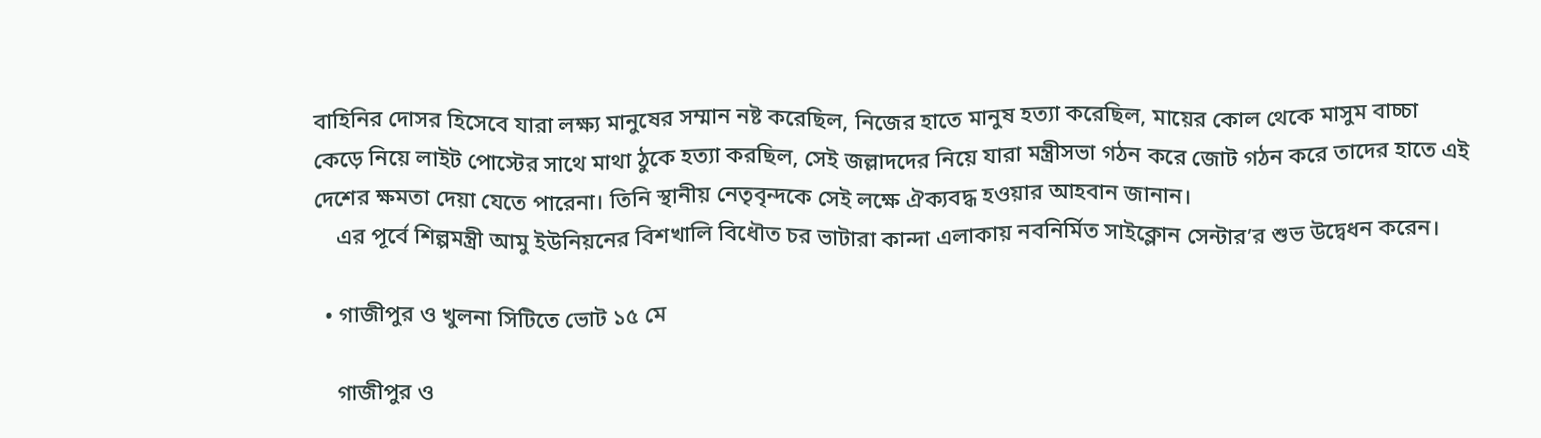বাহিনির দোসর হিসেবে যারা লক্ষ্য মানুষের সম্মান নষ্ট করেছিল, নিজের হাতে মানুষ হত্যা করেছিল, মায়ের কোল থেকে মাসুম বাচ্চা কেড়ে নিয়ে লাইট পোস্টের সাথে মাথা ঠুকে হত্যা করছিল, সেই জল্লাদদের নিয়ে যারা মন্ত্রীসভা গঠন করে জোট গঠন করে তাদের হাতে এই দেশের ক্ষমতা দেয়া যেতে পারেনা। তিনি স্থানীয় নেতৃবৃন্দকে সেই লক্ষে ঐক্যবদ্ধ হওয়ার আহবান জানান।
    এর পূর্বে শিল্পমন্ত্রী আমু ইউনিয়নের বিশখালি বিধৌত চর ভাটারা কান্দা এলাকায় নবনির্মিত সাইক্লোন সেন্টার’র শুভ উদ্বেধন করেন।

  • গাজীপুর ও খুলনা সিটিতে ভোট ১৫ মে

    গাজীপুর ও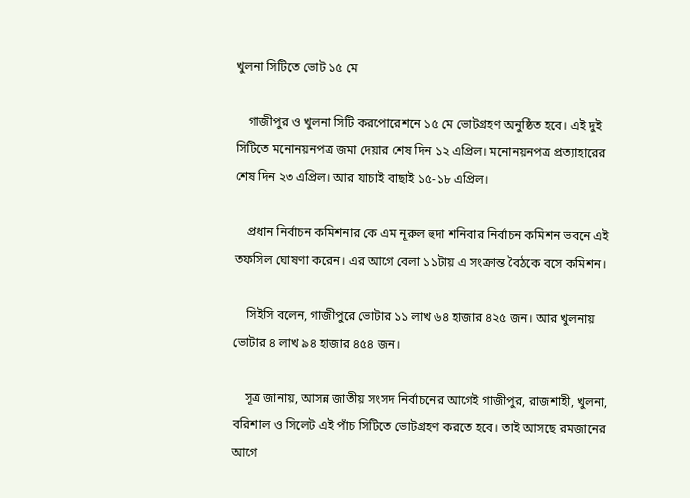খুলনা সিটিতে ভোট ১৫ মে

    গাজীপুর ও খুলনা সিটি করপোরেশনে ১৫ মে ভোটগ্রহণ অনুষ্ঠিত হবে। এই দুই সিটিতে মনোনয়নপত্র জমা দেয়ার শেষ দিন ১২ এপ্রিল। মনোনয়নপত্র প্রত্যাহারের শেষ দিন ২৩ এপ্রিল। আর যাচাই বাছাই ১৫-১৮ এপ্রিল।

    প্রধান নির্বাচন কমিশনার কে এম নূরুল হুদা শনিবার নির্বাচন কমিশন ভবনে এই তফসিল ঘোষণা করেন। এর আগে বেলা ১১টায় এ সংক্রান্ত বৈঠকে বসে কমিশন।

    সিইসি বলেন, গাজীপুরে ভোটার ১১ লাখ ৬৪ হাজার ৪২৫ জন। আর খুলনায় ভোটার ৪ লাখ ৯৪ হাজার ৪৫৪ জন।

    সূত্র জানায়, আসন্ন জাতীয় সংসদ নির্বাচনের আগেই গাজীপুর, রাজশাহী, খুলনা, বরিশাল ও সিলেট এই পাঁচ সিটিতে ভোটগ্রহণ করতে হবে। তাই আসছে রমজানের আগে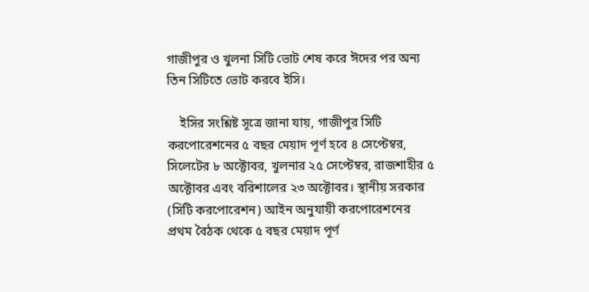গাজীপুর ও খুলনা সিটি ভোট শেষ করে ঈদের পর অন্য তিন সিটিতে ভোট করবে ইসি।

    ইসির সংশ্লিষ্ট সূত্রে জানা যায়, গাজীপুর সিটি করপোরেশনের ৫ বছর মেয়াদ পূর্ণ হবে ৪ সেপ্টেম্বর, সিলেটের ৮ অক্টোবর, খুলনার ২৫ সেপ্টেম্বর, রাজশাহীর ৫ অক্টোবর এবং বরিশালের ২৩ অক্টোবর। স্থানীয় সরকার (সিটি করপোরেশন) আইন অনুযায়ী করপোরেশনের প্রথম বৈঠক থেকে ৫ বছর মেয়াদ পূর্ণ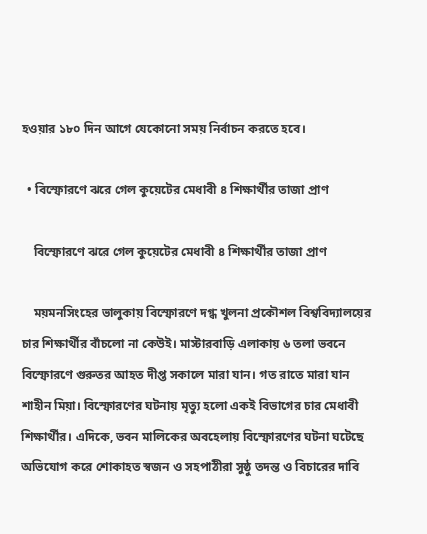হওয়ার ১৮০ দিন আগে যেকোনো সময় নির্বাচন করতে হবে।

  • বিস্ফোরণে ঝরে গেল কুয়েটের মেধাবী ৪ শিক্ষার্থীর তাজা প্রাণ

    বিস্ফোরণে ঝরে গেল কুয়েটের মেধাবী ৪ শিক্ষার্থীর তাজা প্রাণ

    ময়মনসিংহের ভালুকায় বিস্ফোরণে দগ্ধ খুলনা প্রকৌশল বিশ্ববিদ্যালয়ের চার শিক্ষার্থীর বাঁচলো না কেউই। মাস্টারবাড়ি এলাকায় ৬ তলা ভবনে বিস্ফোরণে গুরুতর আহত দীপ্ত সকালে মারা যান। গত রাতে মারা যান শাহীন মিয়া। বিস্ফোরণের ঘটনায় মৃত্যু হলো একই বিভাগের চার মেধাবী শিক্ষার্থীর। এদিকে, ভবন মালিকের অবহেলায় বিস্ফোরণের ঘটনা ঘটেছে অভিযোগ করে শোকাহত স্বজন ও সহপাঠীরা সুষ্ঠু তদন্ত ও বিচারের দাবি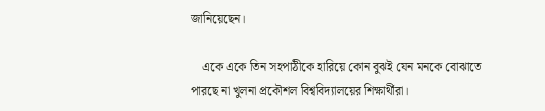জানিয়েছেন।

    একে একে তিন সহপাঠীকে হারিয়ে কোন বুঝই যেন মনকে বোঝাতে পারছে না খুলনা প্রকৌশল বিশ্ববিদ্যালয়ের শিক্ষার্থীরা।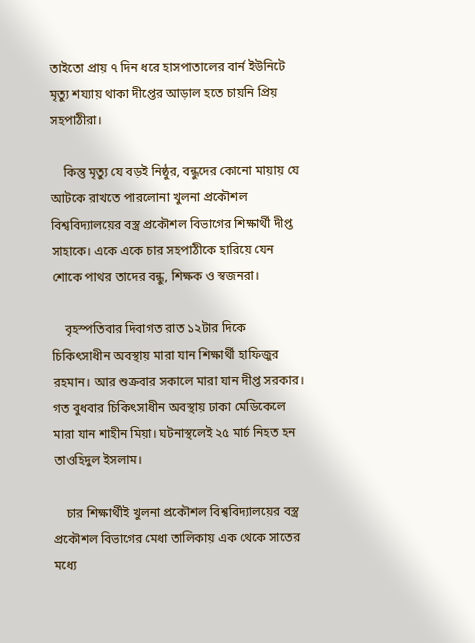তাইতো প্রায় ৭ দিন ধরে হাসপাতালের বার্ন ইউনিটে মৃত্যু শয্যায় থাকা দীপ্তের আড়াল হতে চায়নি প্রিয় সহপাঠীরা।

    কিন্তু মৃত্যু যে বড়ই নিষ্ঠুর, বন্ধুদের কোনো মায়ায় যে আটকে রাখতে পারলোনা খুলনা প্রকৌশল বিশ্ববিদ্যালয়ের বস্ত্র প্রকৌশল বিভাগের শিক্ষার্থী দীপ্ত সাহাকে। একে একে চার সহপাঠীকে হারিয়ে যেন শোকে পাথর তাদের বন্ধু, শিক্ষক ও স্বজনরা।

    বৃহস্পতিবার দিবাগত রাত ১২টার দিকে চিকিৎসাধীন অবস্থায় মারা যান শিক্ষার্থী হাফিজুর রহমান। আর শুক্রবার সকালে মারা যান দীপ্ত সরকার। গত বুধবার চিকিৎসাধীন অবস্থায় ঢাকা মেডিকেলে মারা যান শাহীন মিয়া। ঘটনাস্থলেই ২৫ মার্চ নিহত হন তাওহিদুল ইসলাম।

    চার শিক্ষার্থীই খুলনা প্রকৌশল বিশ্ববিদ্যালয়ের বস্ত্র প্রকৌশল বিভাগের মেধা তালিকায় এক থেকে সাতের মধ্যে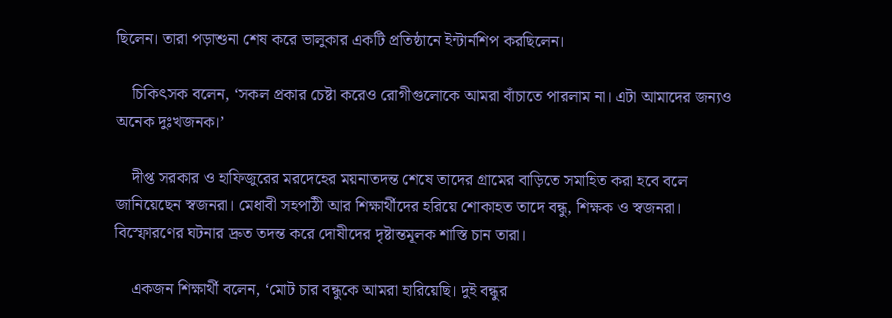ছিলেন। তারা পড়াশুনা শেষ করে ভালুকার একটি প্রতিষ্ঠানে ইন্টার্নশিপ করছিলেন।

    চিকিৎসক বলেন, ‘সকল প্রকার চেষ্টা করেও রোগীগুলোকে আমরা বাঁচাতে পারলাম না। এটা আমাদের জন্যও অনেক দুঃখজনক।’

    দীপ্ত সরকার ও হাফিজুরের মরদেহের ময়নাতদন্ত শেষে তাদের গ্রামের বাড়িতে সমাহিত করা হবে বলে জানিয়েছেন স্বজনরা। মেধাবী সহপাঠী আর শিক্ষার্থীদের হরিয়ে শোকাহত তাদে বন্ধু, শিক্ষক ও স্বজনরা। বিস্ফোরণের ঘটনার দ্রুত তদন্ত করে দোষীদের দৃষ্টান্তমূলক শাস্তি চান তারা।

    একজন শিক্ষার্থী বলেন, ‘মোট চার বন্ধুকে আমরা হারিয়েছি। দুই বন্ধুর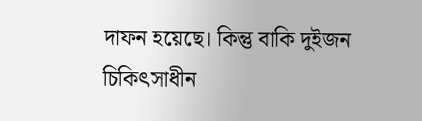দাফন হয়েছে। কিন্তু বাকি দুইজন চিকিৎসাধীন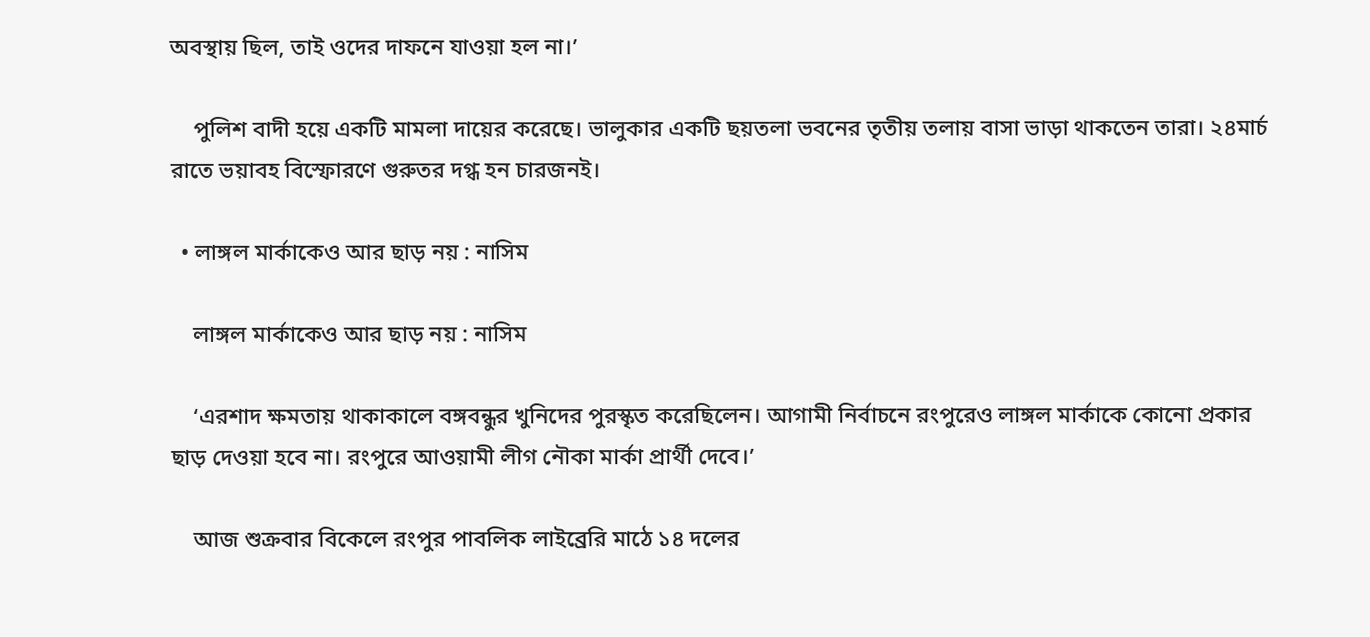অবস্থায় ছিল, তাই ওদের দাফনে যাওয়া হল না।’

    পুলিশ বাদী হয়ে একটি মামলা দায়ের করেছে। ভালুকার একটি ছয়তলা ভবনের তৃতীয় তলায় বাসা ভাড়া থাকতেন তারা। ২৪মার্চ রাতে ভয়াবহ বিস্ফোরণে গুরুতর দগ্ধ হন চারজনই।

  • লাঙ্গল মার্কাকেও আর ছাড় নয় : নাসিম

    লাঙ্গল মার্কাকেও আর ছাড় নয় : নাসিম

    ‘এরশাদ ক্ষমতায় থাকাকালে বঙ্গবন্ধুর খুনিদের পুরস্কৃত করেছিলেন। আগামী নির্বাচনে রংপুরেও লাঙ্গল মার্কাকে কোনো প্রকার ছাড় দেওয়া হবে না। রংপুরে আওয়ামী লীগ নৌকা মার্কা প্রার্থী দেবে।’

    আজ শুক্রবার বিকেলে রংপুর পাবলিক লাইব্রেরি মাঠে ১৪ দলের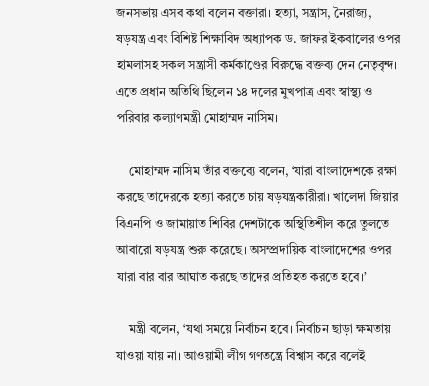জনসভায় এসব কথা বলেন বক্তারা। হত্যা, সন্ত্রাস, নৈরাজ্য, ষড়যন্ত্র এবং বিশিষ্ট শিক্ষাবিদ অধ্যাপক ড. জাফর ইকবালের ওপর হামলাসহ সকল সন্ত্রাসী কর্মকাণ্ডের বিরুদ্ধে বক্তব্য দেন নেতৃবৃন্দ। এতে প্রধান অতিথি ছিলেন ১৪ দলের মুখপাত্র এবং স্বাস্থ্য ও পরিবার কল্যাণমন্ত্রী মোহাম্মদ নাসিম।

    মোহাম্মদ নাসিম তাঁর বক্তব্যে বলেন, ‘যারা বাংলাদেশকে রক্ষা করছে তাদেরকে হত্যা করতে চায় ষড়যন্ত্রকারীরা। খালেদা জিয়ার বিএনপি ও জামায়াত শিবির দেশটাকে অস্থিতিশীল করে তুলতে আবারো ষড়যন্ত্র শুরু করেছে। অসম্প্রদায়িক বাংলাদেশের ওপর যারা বার বার আঘাত করছে তাদের প্রতিহত করতে হবে।’

    মন্ত্রী বলেন, ‘যথা সময়ে নির্বাচন হবে। নির্বাচন ছাড়া ক্ষমতায় যাওয়া যায় না। আওয়ামী লীগ গণতন্ত্রে বিশ্বাস করে বলেই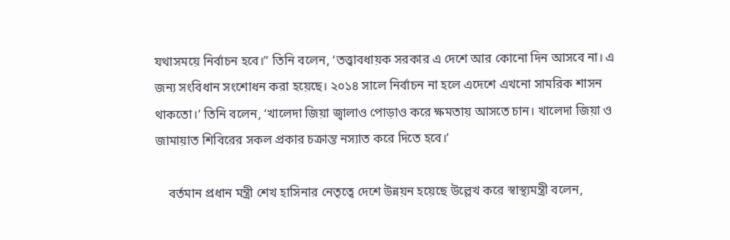যথাসময়ে নির্বাচন হবে।” তিনি বলেন, ‘তত্ত্বাবধায়ক সরকার এ দেশে আর কোনো দিন আসবে না। এ জন্য সংবিধান সংশোধন করা হয়েছে। ২০১৪ সালে নির্বাচন না হলে এদেশে এখনো সামরিক শাসন থাকতো।’ তিনি বলেন, ‘খালেদা জিয়া জ্বালাও পোড়াও করে ক্ষমতায় আসতে চান। খালেদা জিয়া ও জামায়াত শিবিরের সকল প্রকার চক্রান্ত নস্যাত করে দিতে হবে।’

    বর্তমান প্রধান মন্ত্রী শেখ হাসিনার নেতৃত্বে দেশে উন্নয়ন হয়েছে উল্লেখ করে স্বাস্থ্যমন্ত্রী বলেন,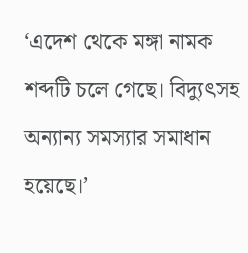‘এদেশ থেকে মঙ্গা নামক শব্দটি চলে গেছে। বিদ্যুৎসহ অন্যান্য সমস্যার সমাধান হয়েছে।’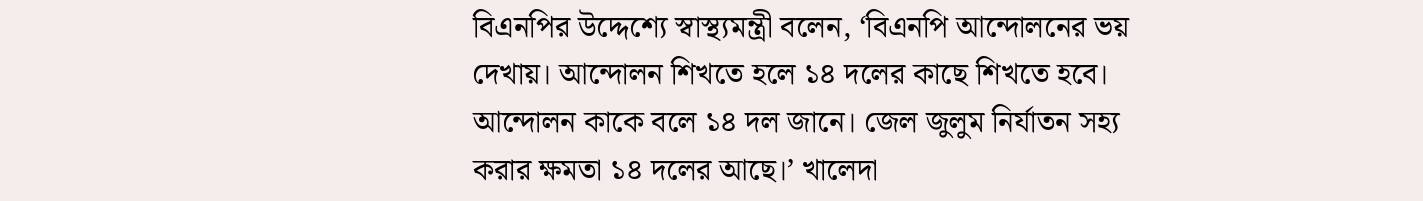বিএনপির উদ্দেশ্যে স্বাস্থ্যমন্ত্রী বলেন, ‘বিএনপি আন্দোলনের ভয় দেখায়। আন্দোলন শিখতে হলে ১৪ দলের কাছে শিখতে হবে। আন্দোলন কাকে বলে ১৪ দল জানে। জেল জুলুম নির্যাতন সহ্য করার ক্ষমতা ১৪ দলের আছে।’ খালেদা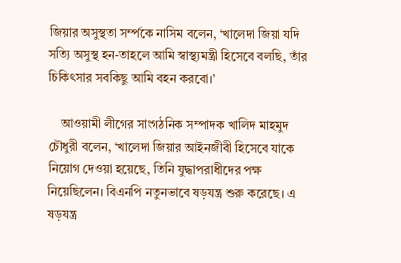জিয়ার অসুস্থতা সর্ম্পকে নাসিম বলেন, ‘খালেদা জিয়া যদি সত্যি অসুস্থ হন-তাহলে আমি স্বাস্থ্যমন্ত্রী হিসেবে বলছি, তাঁর চিকিৎসার সবকিছু আমি বহন করবো।’

    আওয়ামী লীগের সাংগঠনিক সম্পাদক খালিদ মাহমুদ চৌধুরী বলেন, ‘খালেদা জিয়ার আইনজীবী হিসেবে যাকে নিয়োগ দেওয়া হয়েছে, তিনি যুদ্ধাপরাধীদের পক্ষ নিয়েছিলেন। বিএনপি নতুনভাবে ষড়যন্ত্র শুরু করেছে। এ ষড়যন্ত্র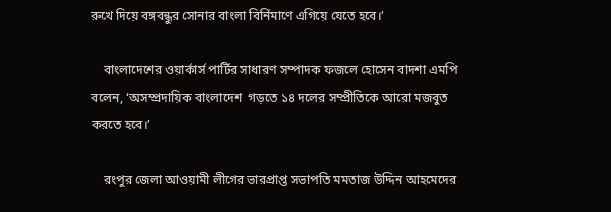রুখে দিয়ে বঙ্গবন্ধুর সোনার বাংলা বির্নিমাণে এগিয়ে যেতে হবে।’

    বাংলাদেশের ওয়ার্কার্স পার্টির সাধারণ সম্পাদক ফজলে হোসেন বাদশা এমপি বলেন, ‘অসম্প্রদায়িক বাংলাদেশ  গড়তে ১৪ দলের সম্প্রীতিকে আরো মজবুত করতে হবে।’

    রংপুর জেলা আওয়ামী লীগের ভারপ্রাপ্ত সভাপতি মমতাজ উদ্দিন আহমেদের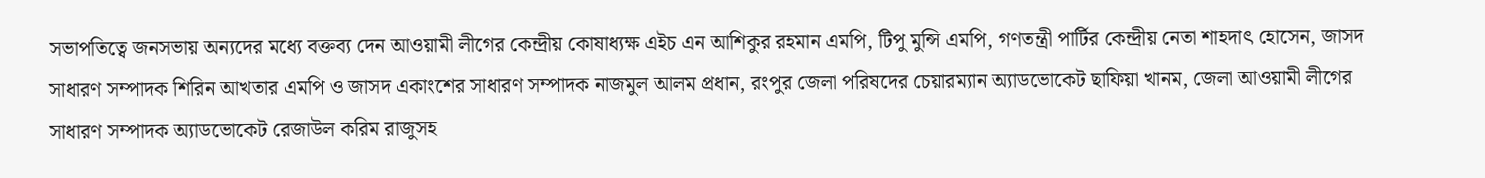সভাপতিত্বে জনসভায় অন্যদের মধ্যে বক্তব্য দেন আওয়ামী লীগের কেন্দ্রীয় কোষাধ্যক্ষ এইচ এন আশিকুর রহমান এমপি, টিপু মুন্সি এমপি, গণতন্ত্রী পার্টির কেন্দ্রীয় নেতা শাহদাৎ হোসেন, জাসদ সাধারণ সম্পাদক শিরিন আখতার এমপি ও জাসদ একাংশের সাধারণ সম্পাদক নাজমুল আলম প্রধান, রংপুর জেলা পরিষদের চেয়ারম্যান অ্যাডভোকেট ছাফিয়া খানম, জেলা আওয়ামী লীগের সাধারণ সম্পাদক অ্যাডভোকেট রেজাউল করিম রাজুসহ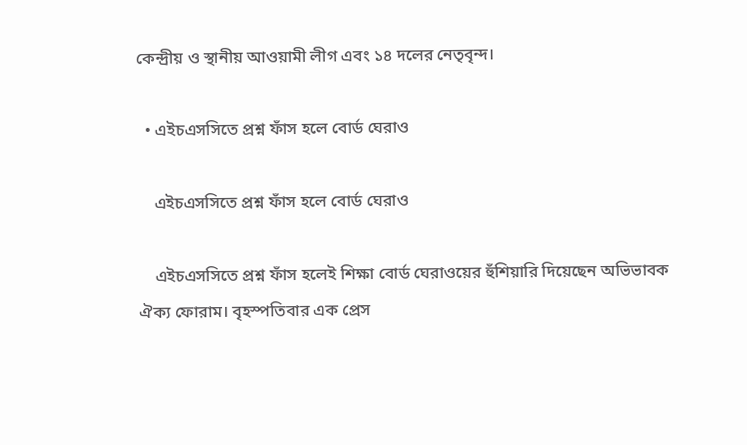কেন্দ্রীয় ও স্থানীয় আওয়ামী লীগ এবং ১৪ দলের নেতৃবৃন্দ।

  • এইচএসসিতে প্রশ্ন ফাঁস হলে বোর্ড ঘেরাও

    এইচএসসিতে প্রশ্ন ফাঁস হলে বোর্ড ঘেরাও

    এইচএসসিতে প্রশ্ন ফাঁস হলেই শিক্ষা বোর্ড ঘেরাওয়ের হুঁশিয়ারি দিয়েছেন অভিভাবক ঐক্য ফোরাম। বৃহস্পতিবার এক প্রেস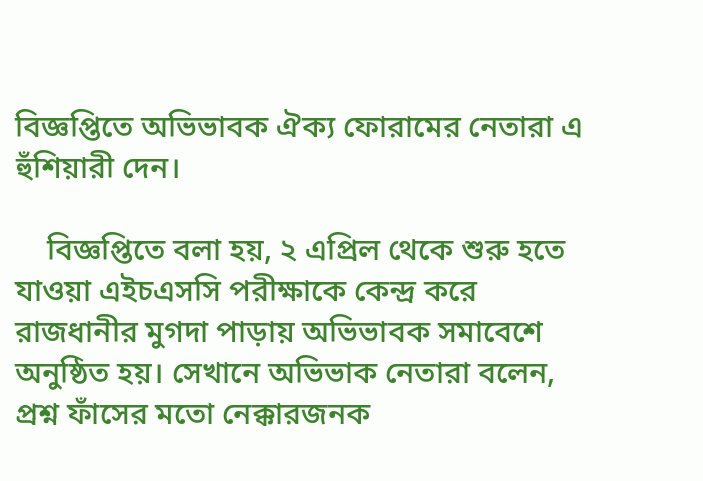বিজ্ঞপ্তিতে অভিভাবক ঐক্য ফোরামের নেতারা এ হুঁশিয়ারী দেন।

    বিজ্ঞপ্তিতে বলা হয়, ২ এপ্রিল থেকে শুরু হতে যাওয়া এইচএসসি পরীক্ষাকে কেন্দ্র করে রাজধানীর মুগদা পাড়ায় অভিভাবক সমাবেশে অনুষ্ঠিত হয়। সেখানে অভিভাক নেতারা বলেন, প্রশ্ন ফাঁসের মতো নেক্কারজনক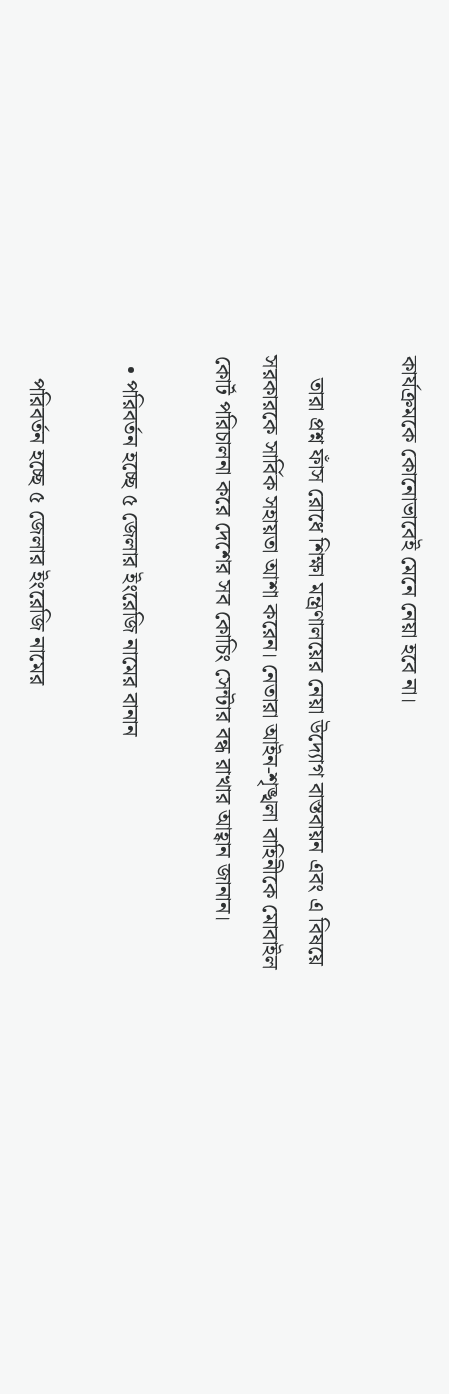কার্যক্রমকে কোনোভাবেই মেনে নেয়া হবে না।

    তারা প্রশ্ন ফাঁস রোধে শিক্ষা মন্ত্রণালয়ের নেয়া উদ্যোগ বাস্তবায়ন এবং এ বিষয়ে সরকারকে সার্বিক সহায়তা আশা করেন। নেতারা আইন-শৃঙ্খলা বাহিনীকে মোবাইল কোর্ট পরিচালনা করে দেশের সব কোচিং সেন্টার বন্ধ রাখার আহ্বান জানান।

  • পরিবর্তন হচ্ছে ৫ জেলার ইংরেজি নামের বানান

    পরিবর্তন হচ্ছে ৫ জেলার ইংরেজি নামের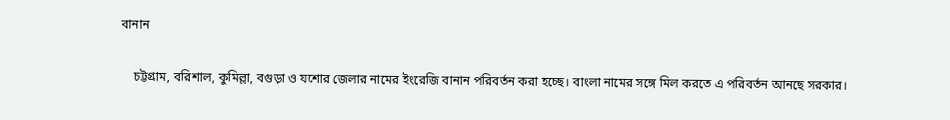বানান

    চট্টগ্রাম, বরিশাল, কুমিল্লা, বগুড়া ও যশোর জেলার নামের ইংরেজি বানান পরিবর্তন করা হচ্ছে। বাংলা নামের সঙ্গে মিল করতে এ পরিবর্তন আনছে সরকার।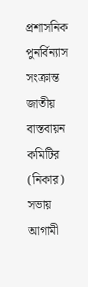প্রশাসনিক পুনর্বিন্যাস সংক্রান্ত জাতীয় বাস্তবায়ন কমিটির (নিকার) সভায় আগামী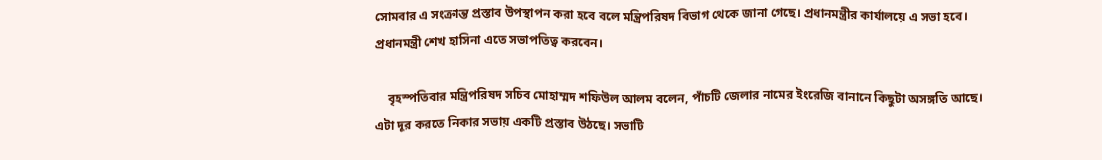সোমবার এ সংক্রান্ত প্রস্তাব উপস্থাপন করা হবে বলে মন্ত্রিপরিষদ বিভাগ থেকে জানা গেছে। প্রধানমন্ত্রীর কার্যালয়ে এ সভা হবে। প্রধানমন্ত্রী শেখ হাসিনা এতে সভাপতিত্ব করবেন।

    বৃহস্পতিবার মন্ত্রিপরিষদ সচিব মোহাম্মদ শফিউল আলম বলেন, পাঁচটি জেলার নামের ইংরেজি বানানে কিছুটা অসঙ্গতি আছে। এটা দূর করতে নিকার সভায় একটি প্রস্তাব উঠছে। সভাটি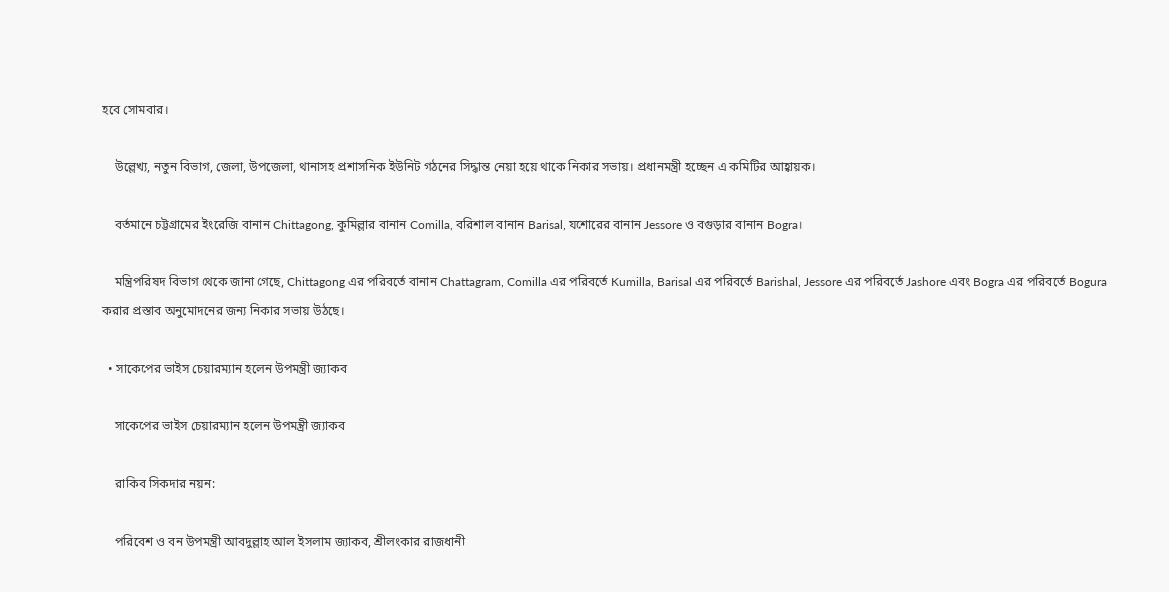হবে সোমবার।

    উল্লেখ্য, নতুন বিভাগ, জেলা, উপজেলা, থানাসহ প্রশাসনিক ইউনিট গঠনের সিদ্ধান্ত নেয়া হয়ে থাকে নিকার সভায়। প্রধানমন্ত্রী হচ্ছেন এ কমিটির আহ্বায়ক।

    বর্তমানে চট্টগ্রামের ইংরেজি বানান Chittagong, কুমিল্লার বানান Comilla, বরিশাল বানান Barisal, যশোরের বানান Jessore ও বগুড়ার বানান Bogra।

    মন্ত্রিপরিষদ বিভাগ থেকে জানা গেছে, Chittagong এর পরিবর্তে বানান Chattagram, Comilla এর পরিবর্তে Kumilla, Barisal এর পরিবর্তে Barishal, Jessore এর পরিবর্তে Jashore এবং Bogra এর পরিবর্তে Bogura করার প্রস্তাব অনুমোদনের জন্য নিকার সভায় উঠছে।

  • সাকেপের ভাইস চেয়ারম্যান হলেন উপমন্ত্রী জ্যাকব

    সাকেপের ভাইস চেয়ারম্যান হলেন উপমন্ত্রী জ্যাকব

    রাকিব সিকদার নয়ন:

    পরিবেশ ও বন উপমন্ত্রী আবদুল্লাহ আল ইসলাম জ্যাকব, শ্রীলংকার রাজধানী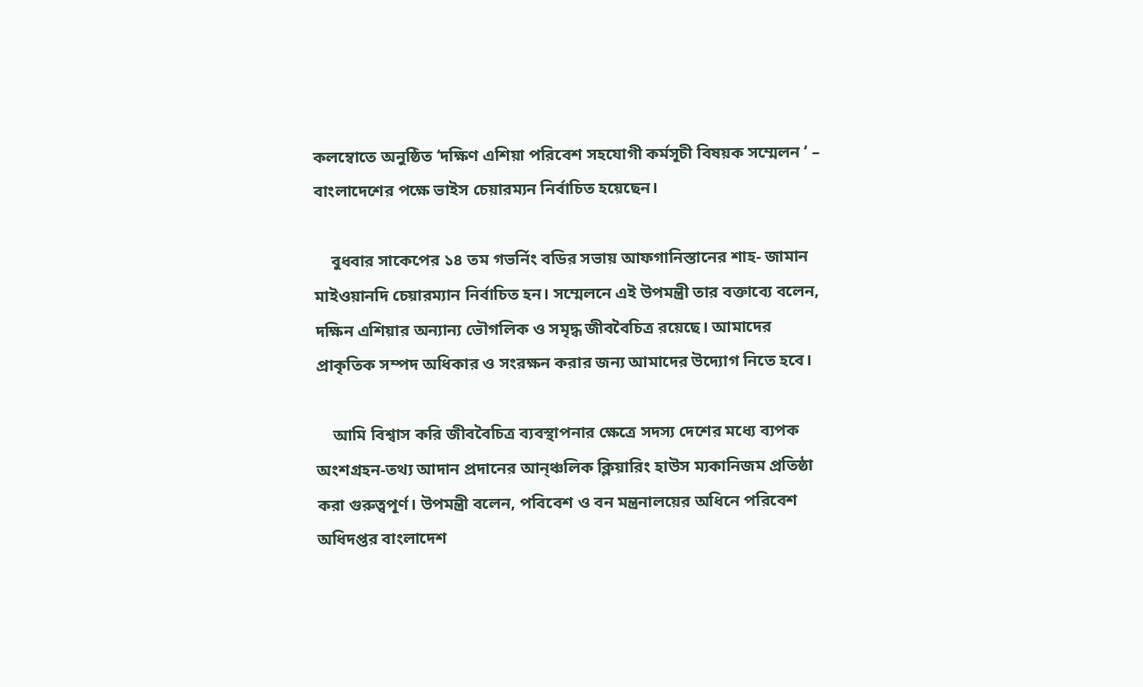কলম্বোতে অনুষ্ঠিত ‘দক্ষিণ এশিয়া পরিবেশ সহযোগী কর্মসূচী বিষয়ক সম্মেলন ‘ – বাংলাদেশের পক্ষে ভাইস চেয়ারম্যন নির্বাচিত হয়েছেন।

    বুধবার সাকেপের ১৪ তম গভর্নিং বডির সভায় আফগানিস্তানের শাহ- জামান মাইওয়ানদি চেয়ারম্যান নির্বাচিত হন। সম্মেলনে এই উপমন্ত্রী তার বক্তাব্যে বলেন, দক্ষিন এশিয়ার অন্যান্য ভৌগলিক ও সমৃদ্ধ জীববৈচিত্র রয়েছে। আমাদের প্রাকৃতিক সম্পদ অধিকার ও সংরক্ষন করার জন্য আমাদের উদ্যোগ নিতে হবে।

    আমি বিশ্বাস করি জীববৈচিত্র ব্যবস্থাপনার ক্ষেত্রে সদস্য দেশের মধ্যে ব্যপক অংশগ্রহন-তথ্য আদান প্রদানের আন্ঞ্চলিক ক্লিয়ারিং হাউস ম্যকানিজম প্রতিষ্ঠা করা গুরুত্বপূর্ণ। উপমন্ত্রী বলেন, পবিবেশ ও বন মন্ত্রনালয়ের অধিনে পরিবেশ অধিদপ্তর বাংলাদেশ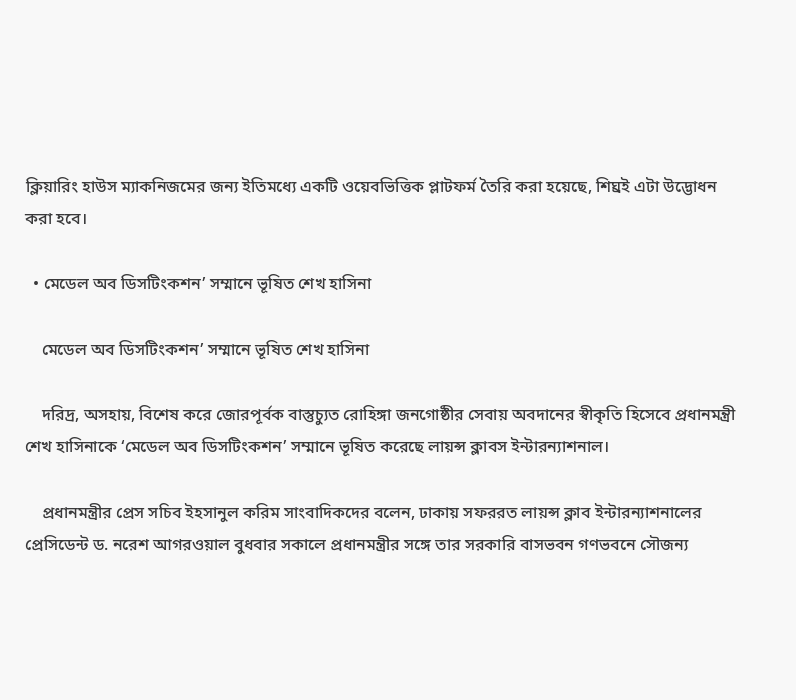ক্লিয়ারিং হাউস ম্যাকনিজমের জন্য ইতিমধ্যে একটি ওয়েবভিত্তিক প্লাটফর্ম তৈরি করা হয়েছে, শিঘ্রই এটা উদ্ভোধন করা হবে।

  • মেডেল অব ডিসটিংকশন’ সম্মানে ভূষিত শেখ হাসিনা

    মেডেল অব ডিসটিংকশন’ সম্মানে ভূষিত শেখ হাসিনা

    দরিদ্র, অসহায়, বিশেষ করে জোরপূর্বক বাস্তুচ্যুত রোহিঙ্গা জনগোষ্ঠীর সেবায় অবদানের স্বীকৃতি হিসেবে প্রধানমন্ত্রী শেখ হাসিনাকে ‘মেডেল অব ডিসটিংকশন’ সম্মানে ভূষিত করেছে লায়ন্স ক্লাবস ইন্টারন্যাশনাল।

    প্রধানমন্ত্রীর প্রেস সচিব ইহসানুল করিম সাংবাদিকদের বলেন, ঢাকায় সফররত লায়ন্স ক্লাব ইন্টারন্যাশনালের প্রেসিডেন্ট ড. নরেশ আগরওয়াল বুধবার সকালে প্রধানমন্ত্রীর সঙ্গে তার সরকারি বাসভবন গণভবনে সৌজন্য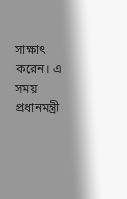সাক্ষাৎ করেন। এ সময় প্রধানমন্ত্রী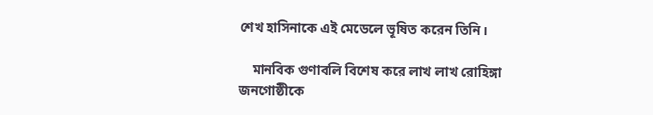শেখ হাসিনাকে এই মেডেলে ভূষিত করেন তিনি।

    মানবিক গুণাবলি বিশেষ করে লাখ লাখ রোহিঙ্গা জনগোষ্ঠীকে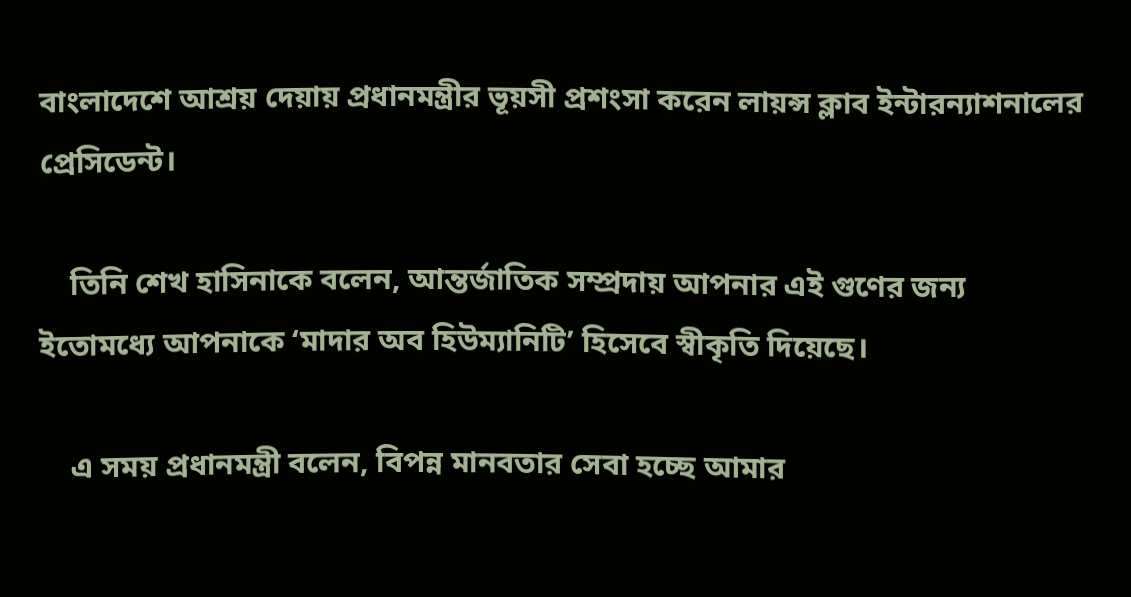বাংলাদেশে আশ্রয় দেয়ায় প্রধানমন্ত্রীর ভূয়সী প্রশংসা করেন লায়ন্স ক্লাব ইন্টারন্যাশনালের প্রেসিডেন্ট।

    তিনি শেখ হাসিনাকে বলেন, আন্তর্জাতিক সম্প্রদায় আপনার এই গুণের জন্য ইতোমধ্যে আপনাকে ‘মাদার অব হিউম্যানিটি’ হিসেবে স্বীকৃতি দিয়েছে।

    এ সময় প্রধানমন্ত্রী বলেন, বিপন্ন মানবতার সেবা হচ্ছে আমার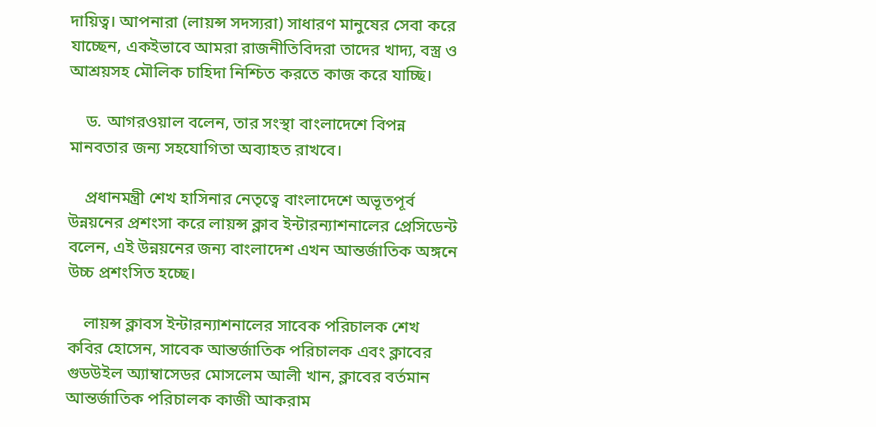দায়িত্ব। আপনারা (লায়ন্স সদস্যরা) সাধারণ মানুষের সেবা করে যাচ্ছেন, একইভাবে আমরা রাজনীতিবিদরা তাদের খাদ্য, বস্ত্র ও আশ্রয়সহ মৌলিক চাহিদা নিশ্চিত করতে কাজ করে যাচ্ছি।

    ড. আগরওয়াল বলেন, তার সংস্থা বাংলাদেশে বিপন্ন মানবতার জন্য সহযোগিতা অব্যাহত রাখবে।

    প্রধানমন্ত্রী শেখ হাসিনার নেতৃত্বে বাংলাদেশে অভূতপূর্ব উন্নয়নের প্রশংসা করে লায়ন্স ক্লাব ইন্টারন্যাশনালের প্রেসিডেন্ট বলেন, এই উন্নয়নের জন্য বাংলাদেশ এখন আন্তর্জাতিক অঙ্গনে উচ্চ প্রশংসিত হচ্ছে।

    লায়ন্স ক্লাবস ইন্টারন্যাশনালের সাবেক পরিচালক শেখ কবির হোসেন, সাবেক আন্তর্জাতিক পরিচালক এবং ক্লাবের গুডউইল অ্যাম্বাসেডর মোসলেম আলী খান, ক্লাবের বর্তমান আন্তর্জাতিক পরিচালক কাজী আকরাম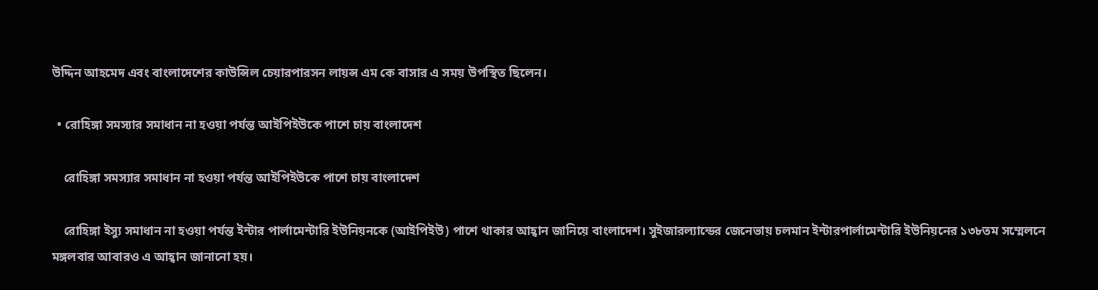উদ্দিন আহমেদ এবং বাংলাদেশের কাউন্সিল চেয়ারপারসন লায়ন্স এম কে বাসার এ সময় উপস্থিত ছিলেন।

  • রোহিঙ্গা সমস্যার সমাধান না হওয়া পর্যন্ত আইপিইউকে পাশে চায় বাংলাদেশ

    রোহিঙ্গা সমস্যার সমাধান না হওয়া পর্যন্ত আইপিইউকে পাশে চায় বাংলাদেশ

    রোহিঙ্গা ইস্যু সমাধান না হওয়া পর্যন্ত ইন্টার পার্লামেন্টারি ইউনিয়নকে (আইপিইউ) পাশে থাকার আহ্বান জানিয়ে বাংলাদেশ। সুইজারল্যান্ডের জেনেভায় চলমান ইন্টারপার্লামেন্টারি ইউনিয়নের ১৩৮তম সম্মেলনে মঙ্গলবার আবারও এ আহ্বান জানানো হয়।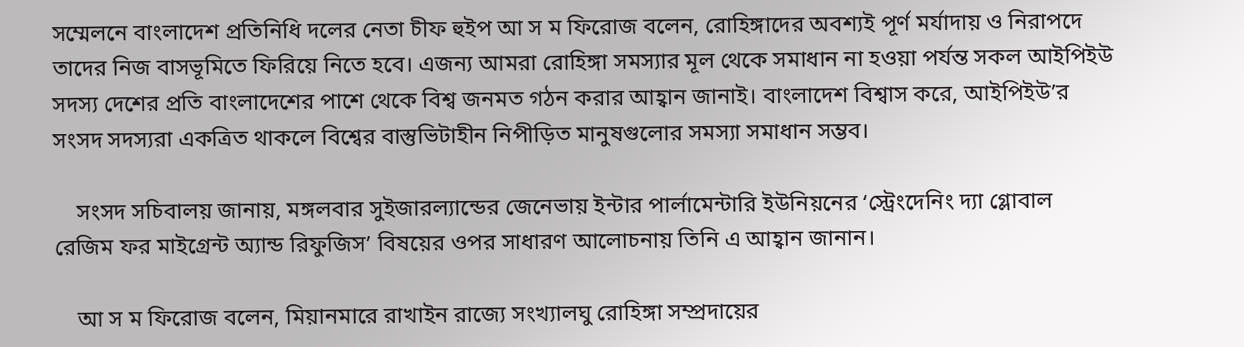সম্মেলনে বাংলাদেশ প্রতিনিধি দলের নেতা চীফ হুইপ আ স ম ফিরোজ বলেন, রোহিঙ্গাদের অবশ্যই পূর্ণ মর্যাদায় ও নিরাপদে তাদের নিজ বাসভূমিতে ফিরিয়ে নিতে হবে। এজন্য আমরা রোহিঙ্গা সমস্যার মূল থেকে সমাধান না হওয়া পর্যন্ত সকল আইপিইউ সদস্য দেশের প্রতি বাংলাদেশের পাশে থেকে বিশ্ব জনমত গঠন করার আহ্বান জানাই। বাংলাদেশ বিশ্বাস করে, আইপিইউ’র সংসদ সদস্যরা একত্রিত থাকলে বিশ্বের বাস্তুভিটাহীন নিপীড়িত মানুষগুলোর সমস্যা সমাধান সম্ভব।

    সংসদ সচিবালয় জানায়, মঙ্গলবার সুইজারল্যান্ডের জেনেভায় ইন্টার পার্লামেন্টারি ইউনিয়নের ‘স্ট্রেংদেনিং দ্যা গ্লোবাল রেজিম ফর মাইগ্রেন্ট অ্যান্ড রিফুজিস’ বিষয়ের ওপর সাধারণ আলোচনায় তিনি এ আহ্বান জানান।

    আ স ম ফিরোজ বলেন, মিয়ানমারে রাখাইন রাজ্যে সংখ্যালঘু রোহিঙ্গা সম্প্রদায়ের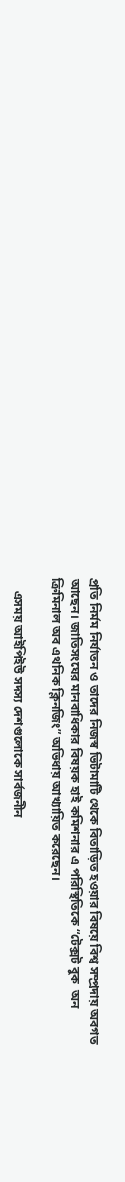প্রতি নির্মম নির্যাতন ও তাদের নিজস্ব ভিটামাটি থেকে বিতাড়িত হওয়ার বিষয়ে বিশ্ব সম্প্রদায় অবগত আছেন। জাতিসংঘের মানবাধিকার বিষয়ক হাই কমিশনার এ পরিস্থিতিকে “টেক্সট বুক  অন ক্রিমিনাল অব এথনিক ক্লিনজিং” অভিধায় আখ্যায়িত করেছেন।

    এসময় আইপিইউ সদস্য দেশগুলোকে সার্বজনীন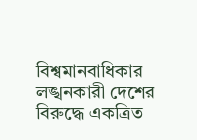বিশ্বমানবাধিকার লঙ্খনকারী দেশের বিরুদ্ধে একত্রিত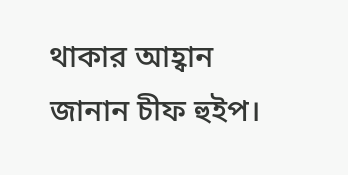থাকার আহ্বান জানান চীফ হুইপ।